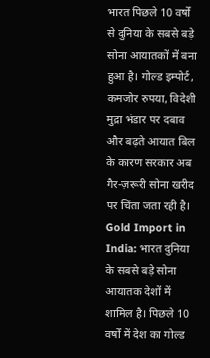भारत पिछले 10 वर्षों से दुनिया के सबसे बड़े सोना आयातकों में बना हुआ है। गोल्ड इम्पोर्ट, कमजोर रुपया, विदेशी मुद्रा भंडार पर दबाव और बढ़ते आयात बिल के कारण सरकार अब गैर-ज़रूरी सोना खरीद पर चिंता जता रही है।
Gold Import in India: भारत दुनिया के सबसे बड़े सोना आयातक देशों में शामिल है। पिछले 10 वर्षों में देश का गोल्ड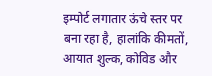इम्पोर्ट लगातार ऊंचे स्तर पर बना रहा है, हालांकि कीमतों, आयात शुल्क, कोविड और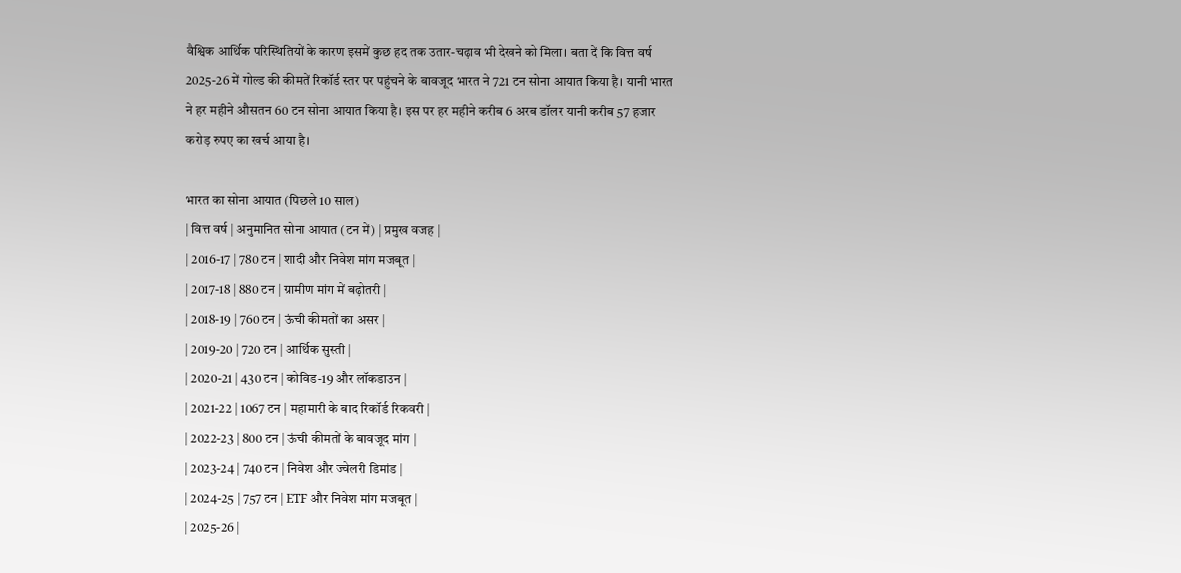वैश्विक आर्थिक परिस्थितियों के कारण इसमें कुछ हद तक उतार-चढ़ाव भी देखने को मिला। बता दें कि वित्त वर्ष 2025-26 में गोल्ड की कीमतें रिकॉर्ड स्तर पर पहुंचने के बावजूद भारत ने 721 टन सोना आयात किया है। यानी भारत ने हर महीने औसतन 60 टन सोना आयात किया है। इस पर हर महीने करीब 6 अरब डॉलर यानी करीब 57 हजार करोड़ रुपए का खर्च आया है।

भारत का सोना आयात (पिछले 10 साल)
| वित्त वर्ष | अनुमानित सोना आयात (टन में) | प्रमुख वजह |
| 2016-17 | 780 टन | शादी और निवेश मांग मजबूत |
| 2017-18 | 880 टन | ग्रामीण मांग में बढ़ोतरी |
| 2018-19 | 760 टन | ऊंची कीमतों का असर |
| 2019-20 | 720 टन | आर्थिक सुस्ती |
| 2020-21 | 430 टन | कोविड-19 और लॉकडाउन |
| 2021-22 | 1067 टन | महामारी के बाद रिकॉर्ड रिकवरी |
| 2022-23 | 800 टन | ऊंची कीमतों के बावजूद मांग |
| 2023-24 | 740 टन | निवेश और ज्वेलरी डिमांड |
| 2024-25 | 757 टन | ETF और निवेश मांग मजबूत |
| 2025-26 |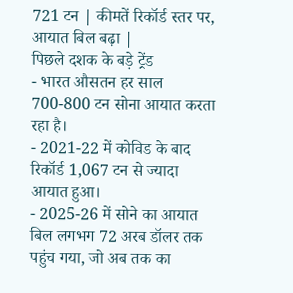721 टन | कीमतें रिकॉर्ड स्तर पर, आयात बिल बढ़ा |
पिछले दशक के बड़े ट्रेंड
- भारत औसतन हर साल 700-800 टन सोना आयात करता रहा है।
- 2021-22 में कोविड के बाद रिकॉर्ड 1,067 टन से ज्यादा आयात हुआ।
- 2025-26 में सोने का आयात बिल लगभग 72 अरब डॉलर तक पहुंच गया, जो अब तक का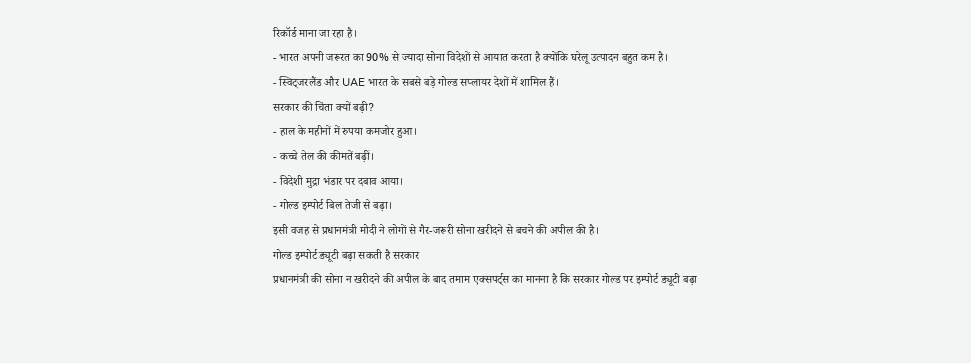रिकॉर्ड माना जा रहा है।
- भारत अपनी जरूरत का 90% से ज्यादा सोना विदेशों से आयात करता है क्योंकि घरेलू उत्पादन बहुत कम है।
- स्विट्जरलैंड और UAE भारत के सबसे बड़े गोल्ड सप्लायर देशों में शामिल हैं।
सरकार की चिंता क्यों बढ़ी?
- हाल के महीनों में रुपया कमजोर हुआ।
- कच्चे तेल की कीमतें बढ़ीं।
- विदेशी मुद्रा भंडार पर दबाव आया।
- गोल्ड इम्पोर्ट बिल तेजी से बढ़ा।
इसी वजह से प्रधानमंत्री मोदी ने लोगों से गैर-जरूरी सोना खरीदने से बचने की अपील की है।
गोल्ड इम्पोर्ट ड्यूटी बढ़ा सकती है सरकार
प्रधानमंत्री की सोना न खरीदने की अपील के बाद तमाम एक्सपर्ट्स का मानना है कि सरकार गोल्ड पर इम्पोर्ट ड्यूटी बढ़ा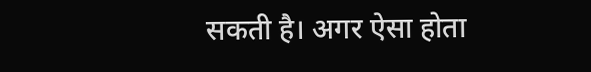सकती है। अगर ऐसा होता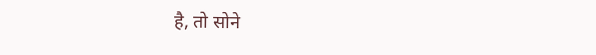है, तो सोने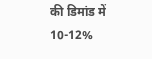की डिमांड में 10-12%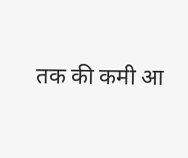तक की कमी आ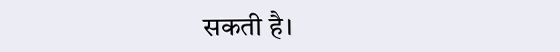सकती है।